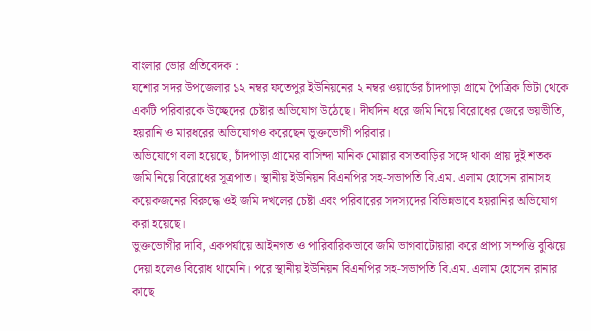বাংলার ভোর প্রতিবেদক :
যশোর সদর উপজেলার ১২ নম্বর ফতেপুর ইউনিয়নের ২ নম্বর ওয়ার্ডের চাঁদপাড়া গ্রামে পৈত্রিক ভিটা থেকে একটি পরিবারকে উচ্ছেদের চেষ্টার অভিযোগ উঠেছে। দীর্ঘদিন ধরে জমি নিয়ে বিরোধের জেরে ভয়ভীতি, হয়রানি ও মারধরের অভিযোগও করেছেন ভুক্তভোগী পরিবার।
অভিযোগে বলা হয়েছে, চাঁদপাড়া গ্রামের বাসিন্দা মানিক মোল্লার বসতবাড়ির সঙ্গে থাকা প্রায় দুই শতক জমি নিয়ে বিরোধের সূত্রপাত। স্থানীয় ইউনিয়ন বিএনপির সহ-সভাপতি বি.এম. এলাম হোসেন রানাসহ কয়েকজনের বিরুদ্ধে ওই জমি দখলের চেষ্টা এবং পরিবারের সদস্যদের বিভিন্নভাবে হয়রানির অভিযোগ করা হয়েছে।
ভুক্তভোগীর দাবি, একপর্যায়ে আইনগত ও পারিবারিকভাবে জমি ভাগবাটোয়ারা করে প্রাপ্য সম্পত্তি বুঝিয়ে দেয়া হলেও বিরোধ থামেনি। পরে স্থানীয় ইউনিয়ন বিএনপির সহ-সভাপতি বি.এম. এলাম হোসেন রানার কাছে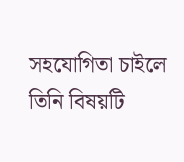সহযোগিতা চাইলে তিনি বিষয়টি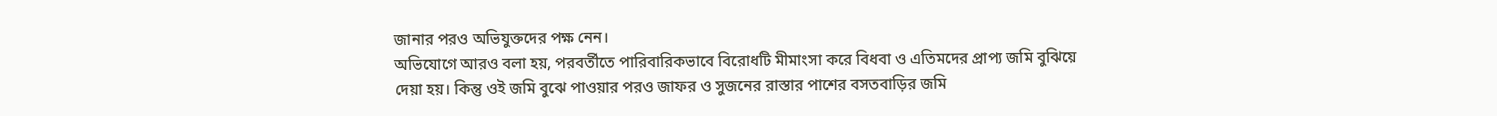জানার পরও অভিযুক্তদের পক্ষ নেন।
অভিযোগে আরও বলা হয়, পরবর্তীতে পারিবারিকভাবে বিরোধটি মীমাংসা করে বিধবা ও এতিমদের প্রাপ্য জমি বুঝিয়ে দেয়া হয়। কিন্তু ওই জমি বুঝে পাওয়ার পরও জাফর ও সুজনের রাস্তার পাশের বসতবাড়ির জমি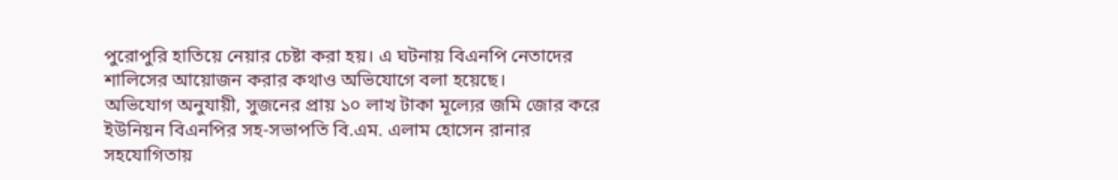পুরোপুরি হাতিয়ে নেয়ার চেষ্টা করা হয়। এ ঘটনায় বিএনপি নেতাদের শালিসের আয়োজন করার কথাও অভিযোগে বলা হয়েছে।
অভিযোগ অনুযায়ী, সুজনের প্রায় ১০ লাখ টাকা মূল্যের জমি জোর করে ইউনিয়ন বিএনপির সহ-সভাপতি বি.এম. এলাম হোসেন রানার সহযোগিতায়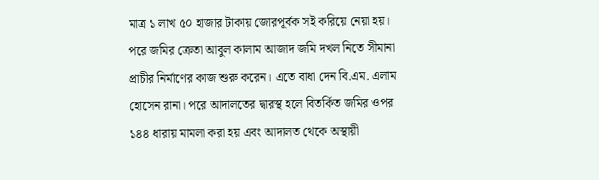মাত্র ১ লাখ ৫০ হাজার টাকায় জোরপূর্বক সই করিয়ে নেয়া হয়। পরে জমির ক্রেতা আবুল কালাম আজাদ জমি দখল নিতে সীমানা প্রাচীর নির্মাণের কাজ শুরু করেন। এতে বাধা দেন বি.এম. এলাম হোসেন রানা। পরে আদালতের দ্বারস্থ হলে বিতর্কিত জমির ওপর ১৪৪ ধারায় মামলা করা হয় এবং আদালত থেকে অস্থায়ী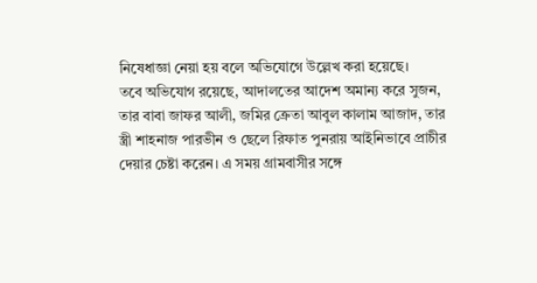নিষেধাজ্ঞা নেয়া হয় বলে অভিযোগে উল্লেখ করা হয়েছে।
তবে অভিযোগ রয়েছে, আদালতের আদেশ অমান্য করে সুজন, তার বাবা জাফর আলী, জমির ক্রেতা আবুল কালাম আজাদ, তার স্ত্রী শাহনাজ পারভীন ও ছেলে রিফাত পুনরায় আইনিভাবে প্রাচীর দেয়ার চেষ্টা করেন। এ সময় গ্রামবাসীর সঙ্গে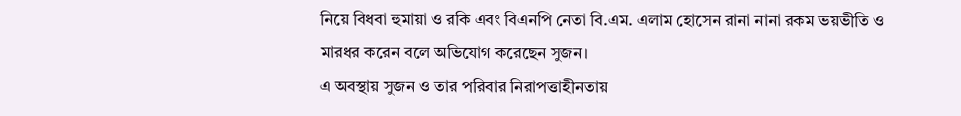নিয়ে বিধবা হুমায়া ও রকি এবং বিএনপি নেতা বি.এম. এলাম হোসেন রানা নানা রকম ভয়ভীতি ও মারধর করেন বলে অভিযোগ করেছেন সুজন।
এ অবস্থায় সুজন ও তার পরিবার নিরাপত্তাহীনতায়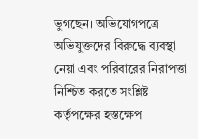ভুগছেন। অভিযোগপত্রে অভিযুক্তদের বিরুদ্ধে ব্যবস্থা নেয়া এবং পরিবারের নিরাপত্তা নিশ্চিত করতে সংশ্লিষ্ট কর্তৃপক্ষের হস্তক্ষেপ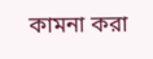কামনা করা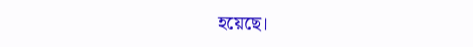হয়েছে।